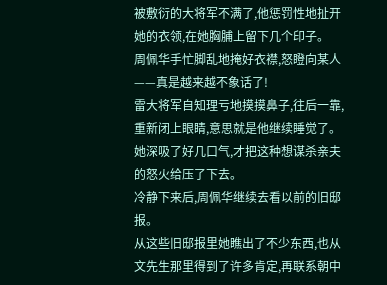被敷衍的大将军不满了,他惩罚性地扯开她的衣领,在她胸脯上留下几个印子。
周佩华手忙脚乱地掩好衣襟,怒瞪向某人——真是越来越不象话了!
雷大将军自知理亏地摸摸鼻子,往后一靠,重新闭上眼睛,意思就是他继续睡觉了。
她深吸了好几口气,才把这种想谋杀亲夫的怒火给压了下去。
冷静下来后,周佩华继续去看以前的旧邸报。
从这些旧邸报里她瞧出了不少东西,也从文先生那里得到了许多肯定,再联系朝中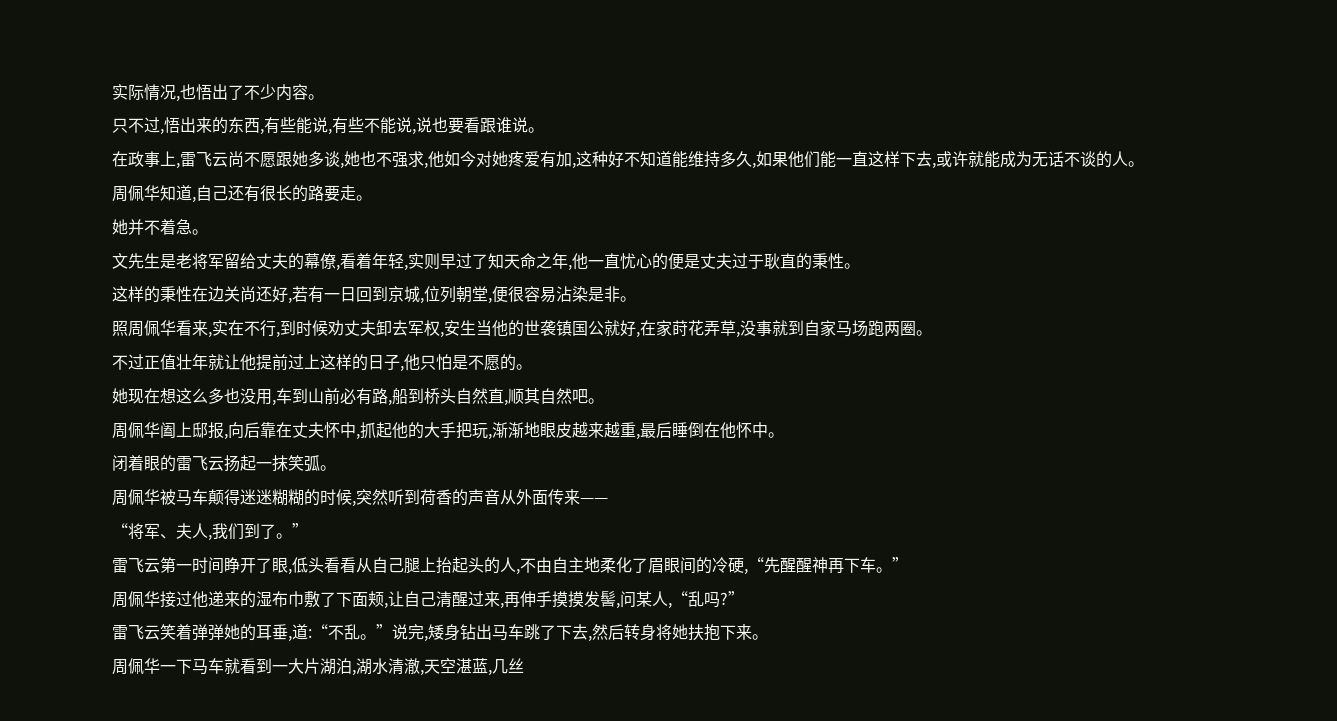实际情况,也悟出了不少内容。
只不过,悟出来的东西,有些能说,有些不能说,说也要看跟谁说。
在政事上,雷飞云尚不愿跟她多谈,她也不强求,他如今对她疼爱有加,这种好不知道能维持多久,如果他们能一直这样下去,或许就能成为无话不谈的人。
周佩华知道,自己还有很长的路要走。
她并不着急。
文先生是老将军留给丈夫的幕僚,看着年轻,实则早过了知天命之年,他一直忧心的便是丈夫过于耿直的秉性。
这样的秉性在边关尚还好,若有一日回到京城,位列朝堂,便很容易沾染是非。
照周佩华看来,实在不行,到时候劝丈夫卸去军权,安生当他的世袭镇国公就好,在家莳花弄草,没事就到自家马场跑两圈。
不过正值壮年就让他提前过上这样的日子,他只怕是不愿的。
她现在想这么多也没用,车到山前必有路,船到桥头自然直,顺其自然吧。
周佩华阖上邸报,向后靠在丈夫怀中,抓起他的大手把玩,渐渐地眼皮越来越重,最后睡倒在他怀中。
闭着眼的雷飞云扬起一抹笑弧。
周佩华被马车颠得迷迷糊糊的时候,突然听到荷香的声音从外面传来——
“将军、夫人,我们到了。”
雷飞云第一时间睁开了眼,低头看看从自己腿上抬起头的人,不由自主地柔化了眉眼间的冷硬,“先醒醒神再下车。”
周佩华接过他递来的湿布巾敷了下面颊,让自己清醒过来,再伸手摸摸发髻,问某人,“乱吗?”
雷飞云笑着弹弹她的耳垂,道:“不乱。”说完,矮身钻出马车跳了下去,然后转身将她扶抱下来。
周佩华一下马车就看到一大片湖泊,湖水清澈,天空湛蓝,几丝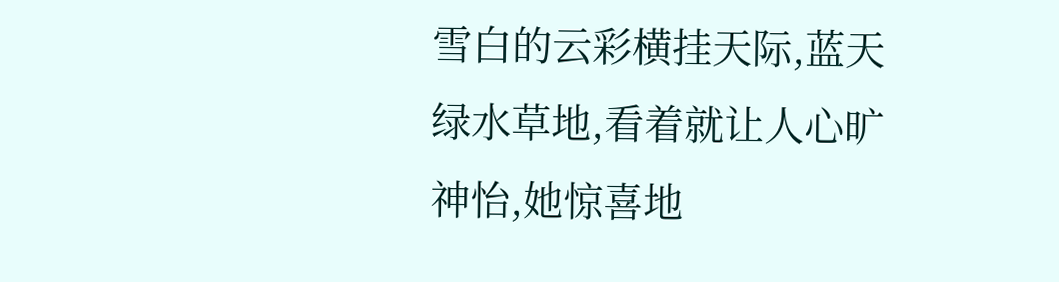雪白的云彩横挂天际,蓝天绿水草地,看着就让人心旷神怡,她惊喜地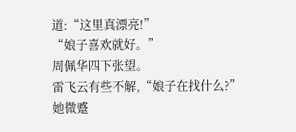道:“这里真漂亮!”
“娘子喜欢就好。”
周佩华四下张望。
雷飞云有些不解,“娘子在找什么?”
她微蹙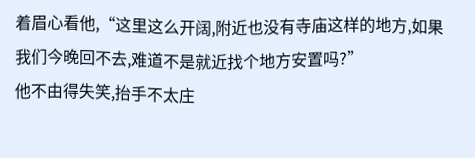着眉心看他,“这里这么开阔,附近也没有寺庙这样的地方,如果我们今晚回不去,难道不是就近找个地方安置吗?”
他不由得失笑,抬手不太庄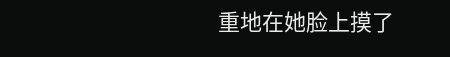重地在她脸上摸了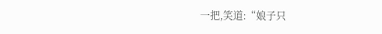一把,笑道:“娘子只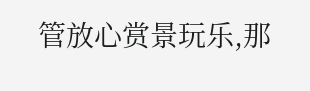管放心赏景玩乐,那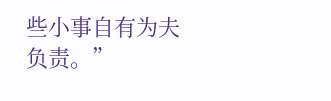些小事自有为夫负责。”